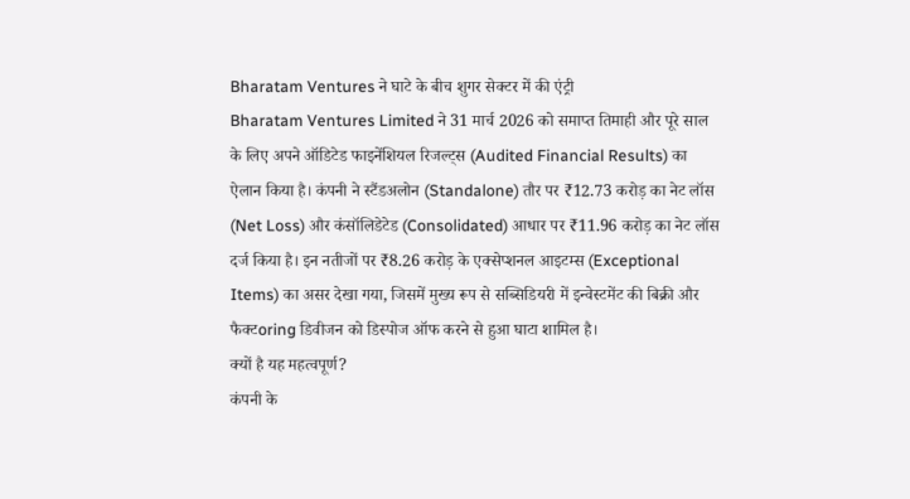Bharatam Ventures ने घाटे के बीच शुगर सेक्टर में की एंट्री
Bharatam Ventures Limited ने 31 मार्च 2026 को समाप्त तिमाही और पूरे साल के लिए अपने ऑडिटेड फाइनेंशियल रिजल्ट्स (Audited Financial Results) का ऐलान किया है। कंपनी ने स्टैंडअलोन (Standalone) तौर पर ₹12.73 करोड़ का नेट लॉस (Net Loss) और कंसॉलिडेटेड (Consolidated) आधार पर ₹11.96 करोड़ का नेट लॉस दर्ज किया है। इन नतीजों पर ₹8.26 करोड़ के एक्सेप्शनल आइटम्स (Exceptional Items) का असर देखा गया, जिसमें मुख्य रूप से सब्सिडियरी में इन्वेस्टमेंट की बिक्री और फैक्टoring डिवीजन को डिस्पोज ऑफ करने से हुआ घाटा शामिल है।
क्यों है यह महत्वपूर्ण?
कंपनी के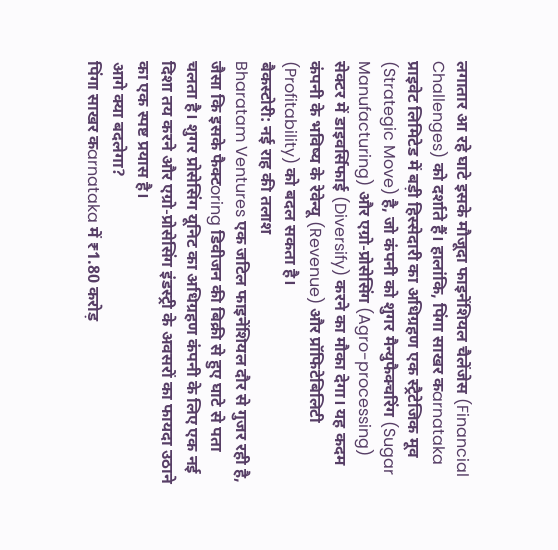लगातार आ रहे घाटे इसके मौजूदा फाइनेंशियल चैलेंजेस (Financial Challenges) को दर्शाते हैं। हालांकि, पिंगा साखर कarnataka प्राइवेट लिमिटेड में बड़ी हिस्सेदारी का अधिग्रहण एक स्ट्रैटेजिक मूव (Strategic Move) है, जो कंपनी को शुगर मैन्युफैक्चरिंग (Sugar Manufacturing) और एग्रो-प्रोसेसिंग (Agro-processing) सेक्टर में डाइवर्सिफाई (Diversify) करने का मौका देगा। यह कदम कंपनी के भविष्य के रेवेन्यू (Revenue) और प्रॉफिटेबिलिटी (Profitability) को बदल सकता है।
बैकस्टोरी: नई राह की तलाश
Bharatam Ventures एक जटिल फाइनेंशियल दौर से गुजर रही है, जैसा कि इसके फैक्टoring डिवीजन की बिक्री से हुए घाटे से पता चलता है। शुगर प्रोसेसिंग यूनिट का अधिग्रहण कंपनी के लिए एक नई दिशा तय करने और एग्रो-प्रोसेसिंग इंडस्ट्री के अवसरों का फायदा उठाने का एक स्पष्ट प्रयास है।
आगे क्या बदलेगा?
पिंगा साखर कarnataka में ₹1.80 करोड़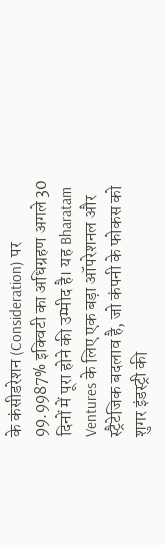के कंसीडरेशन (Consideration) पर 99.9987% इक्विटी का अधिग्रहण अगले 30 दिनों में पूरा होने की उम्मीद है। यह Bharatam Ventures के लिए एक बड़ा ऑपरेशनल और स्ट्रैटेजिक बदलाव है, जो कंपनी के फोकस को शुगर इंडस्ट्री की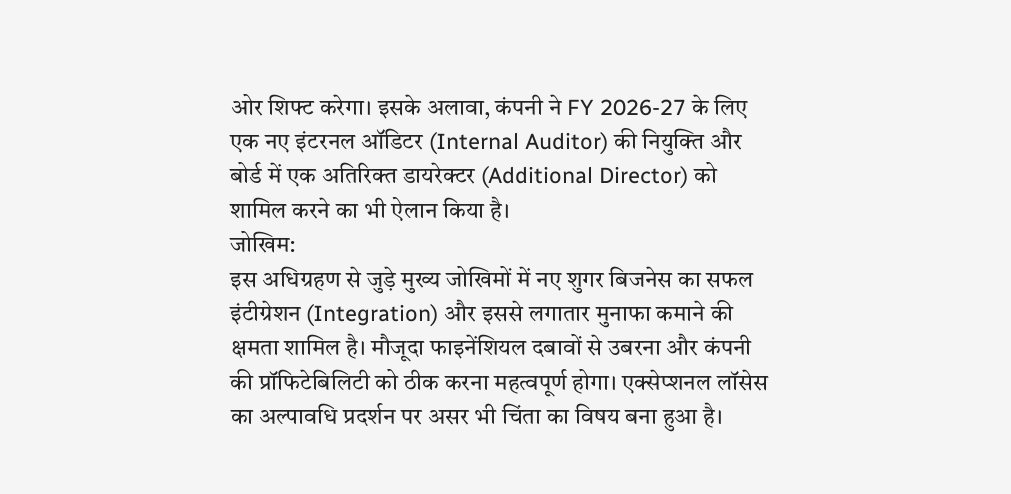ओर शिफ्ट करेगा। इसके अलावा, कंपनी ने FY 2026-27 के लिए एक नए इंटरनल ऑडिटर (Internal Auditor) की नियुक्ति और बोर्ड में एक अतिरिक्त डायरेक्टर (Additional Director) को शामिल करने का भी ऐलान किया है।
जोखिम:
इस अधिग्रहण से जुड़े मुख्य जोखिमों में नए शुगर बिजनेस का सफल इंटीग्रेशन (Integration) और इससे लगातार मुनाफा कमाने की क्षमता शामिल है। मौजूदा फाइनेंशियल दबावों से उबरना और कंपनी की प्रॉफिटेबिलिटी को ठीक करना महत्वपूर्ण होगा। एक्सेप्शनल लॉसेस का अल्पावधि प्रदर्शन पर असर भी चिंता का विषय बना हुआ है।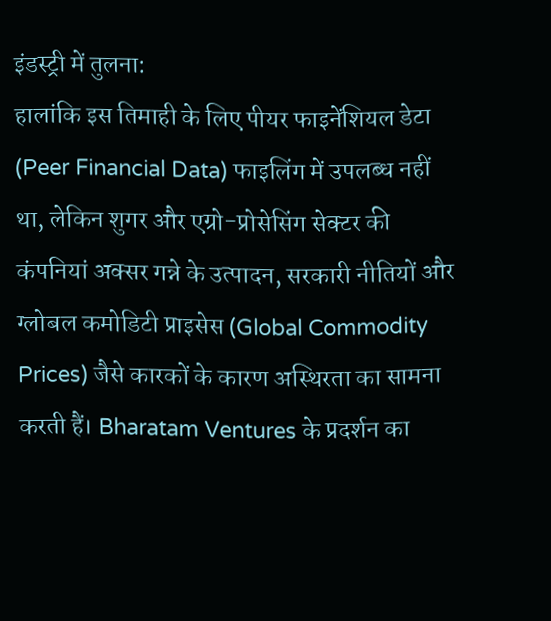इंडस्ट्री में तुलना:
हालांकि इस तिमाही के लिए पीयर फाइनेंशियल डेटा (Peer Financial Data) फाइलिंग में उपलब्ध नहीं था, लेकिन शुगर और एग्रो-प्रोसेसिंग सेक्टर की कंपनियां अक्सर गन्ने के उत्पादन, सरकारी नीतियों और ग्लोबल कमोडिटी प्राइसेस (Global Commodity Prices) जैसे कारकों के कारण अस्थिरता का सामना करती हैं। Bharatam Ventures के प्रदर्शन का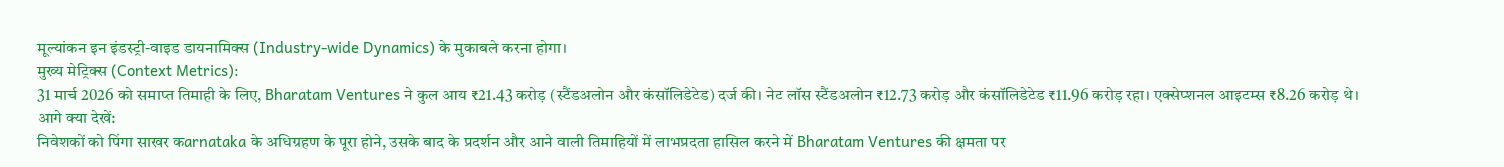मूल्यांकन इन इंडस्ट्री-वाइड डायनामिक्स (Industry-wide Dynamics) के मुकाबले करना होगा।
मुख्य मेट्रिक्स (Context Metrics):
31 मार्च 2026 को समाप्त तिमाही के लिए, Bharatam Ventures ने कुल आय ₹21.43 करोड़ (स्टैंडअलोन और कंसॉलिडेटेड) दर्ज की। नेट लॉस स्टैंडअलोन ₹12.73 करोड़ और कंसॉलिडेटेड ₹11.96 करोड़ रहा। एक्सेप्शनल आइटम्स ₹8.26 करोड़ थे।
आगे क्या देखें:
निवेशकों को पिंगा साखर कarnataka के अधिग्रहण के पूरा होने, उसके बाद के प्रदर्शन और आने वाली तिमाहियों में लाभप्रदता हासिल करने में Bharatam Ventures की क्षमता पर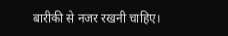बारीकी से नजर रखनी चाहिए।